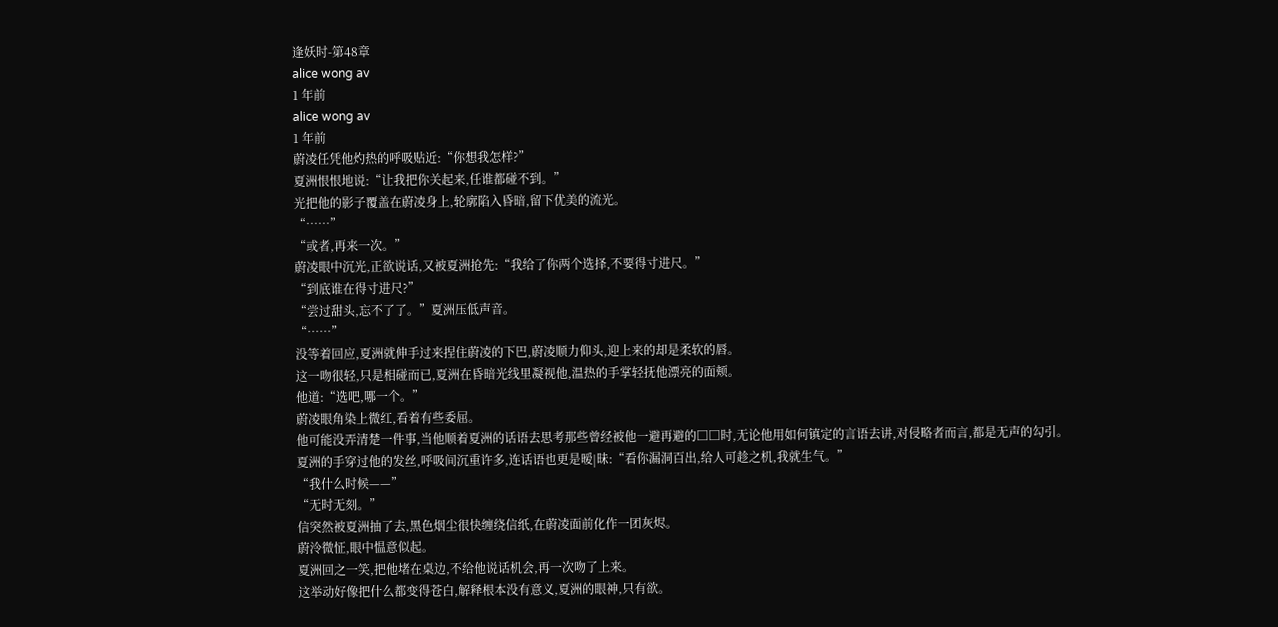逢妖时-第48章
alice wong av
1 年前
alice wong av
1 年前
蔚凌任凭他灼热的呼吸贴近:“你想我怎样?”
夏洲恨恨地说:“让我把你关起来,任谁都碰不到。”
光把他的影子覆盖在蔚凌身上,轮廓陷入昏暗,留下优美的流光。
“……”
“或者,再来一次。”
蔚凌眼中沉光,正欲说话,又被夏洲抢先:“我给了你两个选择,不要得寸进尺。”
“到底谁在得寸进尺?”
“尝过甜头,忘不了了。”夏洲压低声音。
“……”
没等着回应,夏洲就伸手过来捏住蔚凌的下巴,蔚凌顺力仰头,迎上来的却是柔软的唇。
这一吻很轻,只是相碰而已,夏洲在昏暗光线里凝视他,温热的手掌轻抚他漂亮的面颊。
他道:“选吧,哪一个。”
蔚凌眼角染上微红,看着有些委屈。
他可能没弄清楚一件事,当他顺着夏洲的话语去思考那些曾经被他一避再避的□□时,无论他用如何镇定的言语去讲,对侵略者而言,都是无声的勾引。
夏洲的手穿过他的发丝,呼吸间沉重许多,连话语也更是暧|昧:“看你漏洞百出,给人可趁之机,我就生气。”
“我什么时候——”
“无时无刻。”
信突然被夏洲抽了去,黑色烟尘很快缠绕信纸,在蔚凌面前化作一团灰烬。
蔚泠微怔,眼中愠意似起。
夏洲回之一笑,把他堵在桌边,不给他说话机会,再一次吻了上来。
这举动好像把什么都变得苍白,解释根本没有意义,夏洲的眼神,只有欲。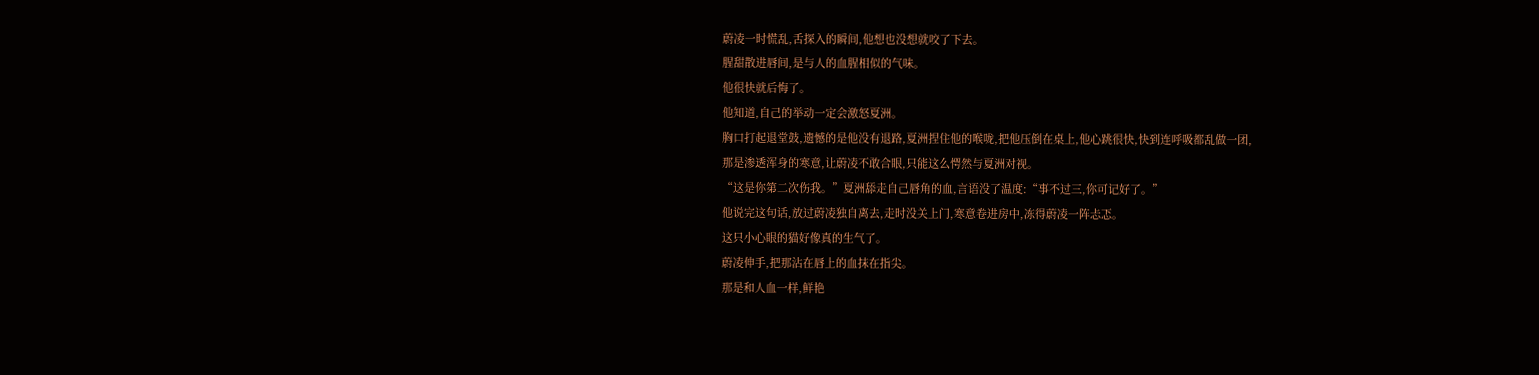蔚凌一时慌乱,舌探入的瞬间,他想也没想就咬了下去。
腥甜散进唇间,是与人的血腥相似的气味。
他很快就后悔了。
他知道,自己的举动一定会激怒夏洲。
胸口打起退堂鼓,遗憾的是他没有退路,夏洲捏住他的喉咙,把他压倒在桌上,他心跳很快,快到连呼吸都乱做一团,
那是渗透浑身的寒意,让蔚凌不敢合眼,只能这么愕然与夏洲对视。
“这是你第二次伤我。”夏洲舔走自己唇角的血,言语没了温度:“事不过三,你可记好了。”
他说完这句话,放过蔚凌独自离去,走时没关上门,寒意卷进房中,冻得蔚凌一阵忐忑。
这只小心眼的猫好像真的生气了。
蔚凌伸手,把那沾在唇上的血抹在指尖。
那是和人血一样,鲜艳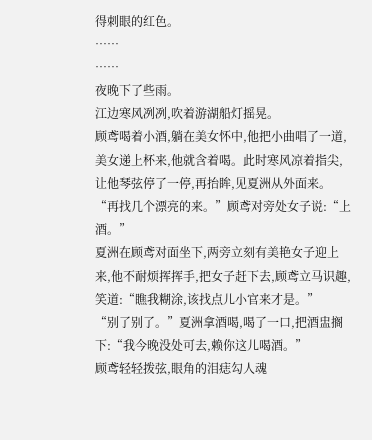得刺眼的红色。
……
……
夜晚下了些雨。
江边寒风冽冽,吹着游湖船灯摇晃。
顾鸢喝着小酒,躺在美女怀中,他把小曲唱了一道,美女递上杯来,他就含着喝。此时寒风凉着指尖,让他琴弦停了一停,再抬眸,见夏洲从外面来。
“再找几个漂亮的来。”顾鸢对旁处女子说:“上酒。”
夏洲在顾鸢对面坐下,两旁立刻有美艳女子迎上来,他不耐烦挥挥手,把女子赶下去,顾鸢立马识趣,笑道:“瞧我糊涂,该找点儿小官来才是。”
“别了别了。”夏洲拿酒喝,喝了一口,把酒盅搁下:“我今晚没处可去,赖你这儿喝酒。”
顾鸢轻轻拨弦,眼角的泪痣勾人魂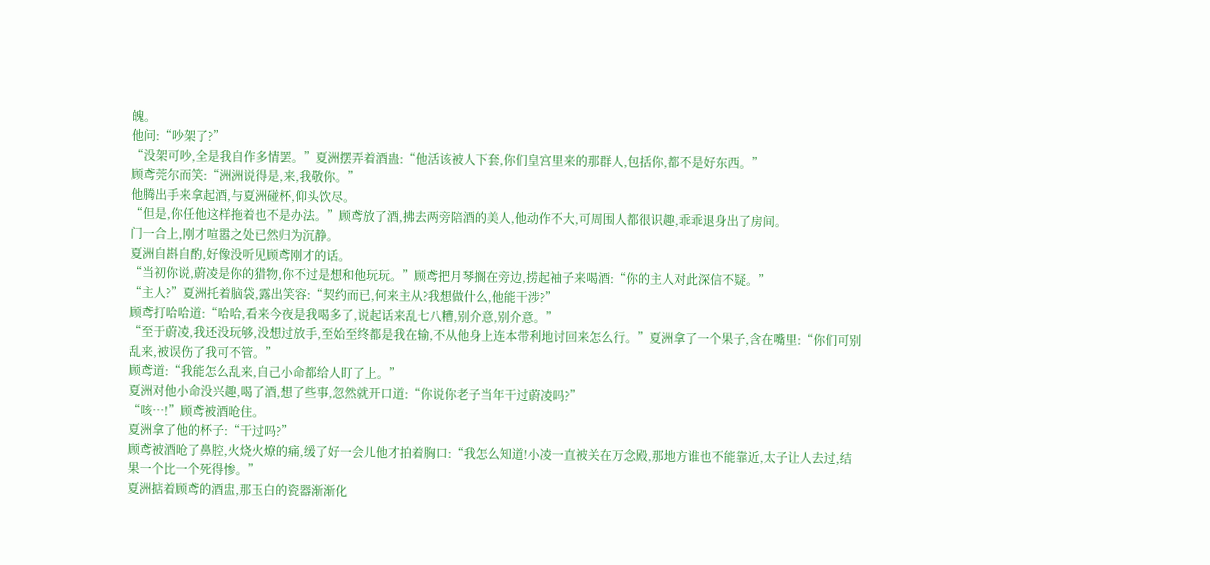魄。
他问:“吵架了?”
“没架可吵,全是我自作多情罢。”夏洲摆弄着酒蛊:“他活该被人下套,你们皇宫里来的那群人,包括你,都不是好东西。”
顾鸢莞尔而笑:“洲洲说得是,来,我敬你。”
他腾出手来拿起酒,与夏洲碰杯,仰头饮尽。
“但是,你任他这样拖着也不是办法。”顾鸢放了酒,拂去两旁陪酒的美人,他动作不大,可周围人都很识趣,乖乖退身出了房间。
门一合上,刚才喧嚣之处已然归为沉静。
夏洲自斟自酌,好像没听见顾鸢刚才的话。
“当初你说,蔚凌是你的猎物,你不过是想和他玩玩。”顾鸢把月琴搁在旁边,捞起袖子来喝酒:“你的主人对此深信不疑。”
“主人?”夏洲托着脑袋,露出笑容:“契约而已,何来主从?我想做什么,他能干涉?”
顾鸢打哈哈道:“哈哈,看来今夜是我喝多了,说起话来乱七八糟,别介意,别介意。”
“至于蔚凌,我还没玩够,没想过放手,至始至终都是我在输,不从他身上连本带利地讨回来怎么行。”夏洲拿了一个果子,含在嘴里:“你们可别乱来,被误伤了我可不管。”
顾鸢道:“我能怎么乱来,自己小命都给人盯了上。”
夏洲对他小命没兴趣,喝了酒,想了些事,忽然就开口道:“你说你老子当年干过蔚凌吗?”
“咳…!”顾鸢被酒呛住。
夏洲拿了他的杯子:“干过吗?”
顾鸢被酒呛了鼻腔,火烧火燎的痛,缓了好一会儿他才拍着胸口:“我怎么知道!小凌一直被关在万念殿,那地方谁也不能靠近,太子让人去过,结果一个比一个死得惨。”
夏洲掂着顾鸢的酒盅,那玉白的瓷器渐渐化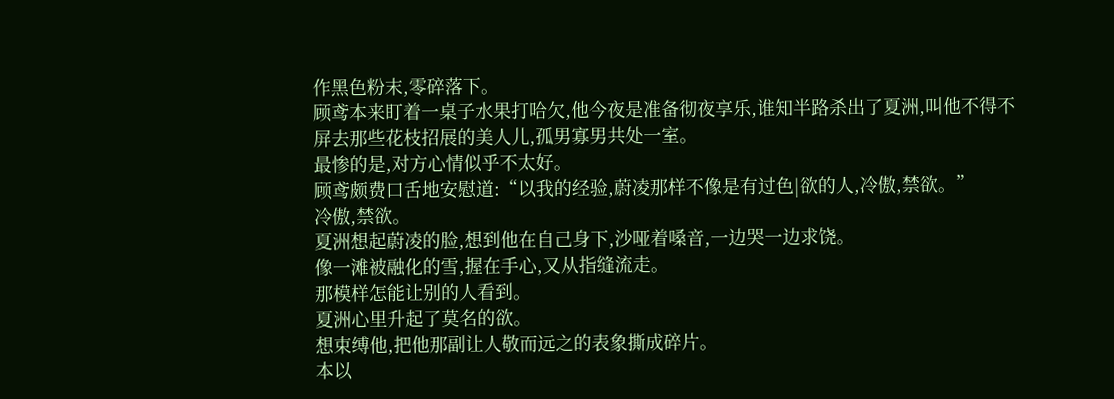作黑色粉末,零碎落下。
顾鸢本来盯着一桌子水果打哈欠,他今夜是准备彻夜享乐,谁知半路杀出了夏洲,叫他不得不屏去那些花枝招展的美人儿,孤男寡男共处一室。
最惨的是,对方心情似乎不太好。
顾鸢颇费口舌地安慰道:“以我的经验,蔚凌那样不像是有过色|欲的人,冷傲,禁欲。”
冷傲,禁欲。
夏洲想起蔚凌的脸,想到他在自己身下,沙哑着嗓音,一边哭一边求饶。
像一滩被融化的雪,握在手心,又从指缝流走。
那模样怎能让别的人看到。
夏洲心里升起了莫名的欲。
想束缚他,把他那副让人敬而远之的表象撕成碎片。
本以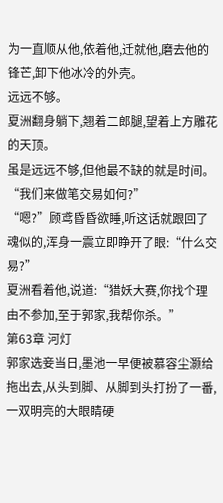为一直顺从他,依着他,迁就他,磨去他的锋芒,卸下他冰冷的外壳。
远远不够。
夏洲翻身躺下,翘着二郎腿,望着上方雕花的天顶。
虽是远远不够,但他最不缺的就是时间。
“我们来做笔交易如何?”
“嗯?”顾鸢昏昏欲睡,听这话就跟回了魂似的,浑身一震立即睁开了眼:“什么交易?”
夏洲看着他,说道:“猎妖大赛,你找个理由不参加,至于郭家,我帮你杀。”
第63章 河灯
郭家选妾当日,墨池一早便被慕容尘灏给拖出去,从头到脚、从脚到头打扮了一番,一双明亮的大眼睛硬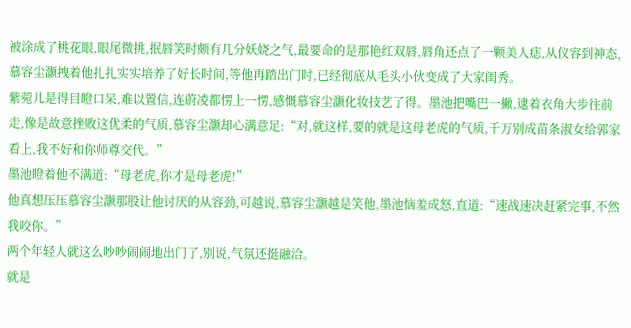被涂成了桃花眼,眼尾微挑,抿唇笑时颇有几分妖娆之气,最要命的是那艳红双唇,唇角还点了一颗美人痣,从仪容到神态,慕容尘灏拽着他扎扎实实培养了好长时间,等他再踏出门时,已经彻底从毛头小伙变成了大家闺秀。
紫菀儿是得目瞪口呆,难以置信,连蔚凌都愣上一愣,感慨慕容尘灏化妆技艺了得。墨池把嘴巴一撇,逮着衣角大步往前走,像是故意挫败这优柔的气质,慕容尘灏却心满意足:“对,就这样,要的就是这母老虎的气质,千万别成苗条淑女给郭家看上,我不好和你师尊交代。”
墨池瞪着他不满道:“母老虎,你才是母老虎!”
他真想压压慕容尘灏那股让他讨厌的从容劲,可越说,慕容尘灏越是笑他,墨池恼羞成怒,直道:“速战速决赶紧完事,不然我咬你。”
两个年轻人就这么吵吵闹闹地出门了,别说,气氛还挺融洽。
就是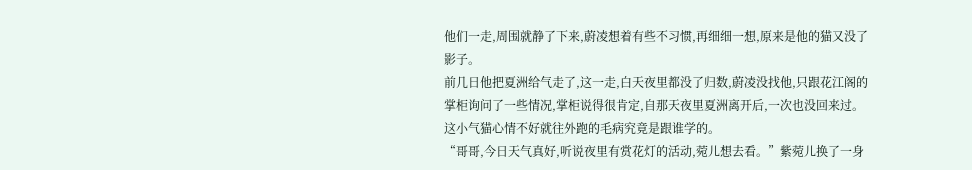他们一走,周围就静了下来,蔚凌想着有些不习惯,再细细一想,原来是他的猫又没了影子。
前几日他把夏洲给气走了,这一走,白天夜里都没了归数,蔚凌没找他,只跟花江阁的掌柜询问了一些情况,掌柜说得很肯定,自那天夜里夏洲离开后,一次也没回来过。
这小气猫心情不好就往外跑的毛病究竟是跟谁学的。
“哥哥,今日天气真好,听说夜里有赏花灯的活动,菀儿想去看。”紫菀儿换了一身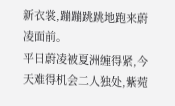新衣裳,蹦蹦跳跳地跑来蔚凌面前。
平日蔚凌被夏洲缠得紧,今天难得机会二人独处,紫菀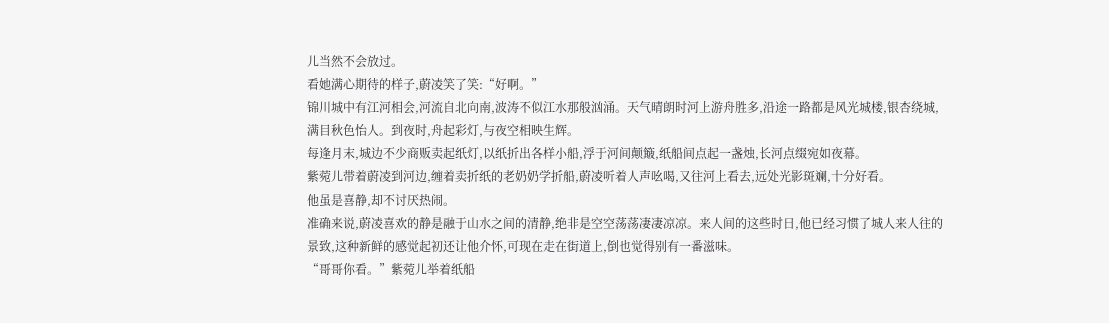儿当然不会放过。
看她满心期待的样子,蔚凌笑了笑:“好啊。”
锦川城中有江河相会,河流自北向南,波涛不似江水那般汹涌。天气晴朗时河上游舟胜多,沿途一路都是风光城楼,银杏绕城,满目秋色怡人。到夜时,舟起彩灯,与夜空相映生辉。
每逢月末,城边不少商贩卖起纸灯,以纸折出各样小船,浮于河间颠簸,纸船间点起一盏烛,长河点缀宛如夜幕。
紫菀儿带着蔚凌到河边,缠着卖折纸的老奶奶学折船,蔚凌听着人声吆喝,又往河上看去,远处光影斑斓,十分好看。
他虽是喜静,却不讨厌热闹。
准确来说,蔚凌喜欢的静是融于山水之间的清静,绝非是空空荡荡凄凄凉凉。来人间的这些时日,他已经习惯了城人来人往的景致,这种新鲜的感觉起初还让他介怀,可现在走在街道上,倒也觉得别有一番滋味。
“哥哥你看。”紫菀儿举着纸船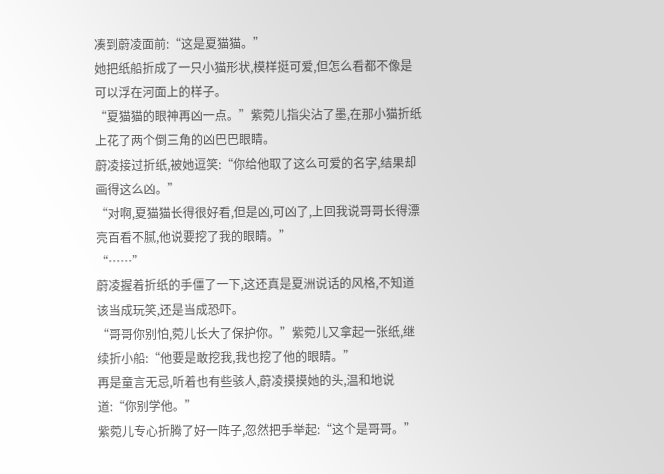凑到蔚凌面前:“这是夏猫猫。”
她把纸船折成了一只小猫形状,模样挺可爱,但怎么看都不像是可以浮在河面上的样子。
“夏猫猫的眼神再凶一点。”紫菀儿指尖沾了墨,在那小猫折纸上花了两个倒三角的凶巴巴眼睛。
蔚凌接过折纸,被她逗笑:“你给他取了这么可爱的名字,结果却画得这么凶。”
“对啊,夏猫猫长得很好看,但是凶,可凶了,上回我说哥哥长得漂亮百看不腻,他说要挖了我的眼睛。”
“……”
蔚凌握着折纸的手僵了一下,这还真是夏洲说话的风格,不知道该当成玩笑,还是当成恐吓。
“哥哥你别怕,菀儿长大了保护你。”紫菀儿又拿起一张纸,继续折小船:“他要是敢挖我,我也挖了他的眼睛。”
再是童言无忌,听着也有些骇人,蔚凌摸摸她的头,温和地说道:“你别学他。”
紫菀儿专心折腾了好一阵子,忽然把手举起:“这个是哥哥。”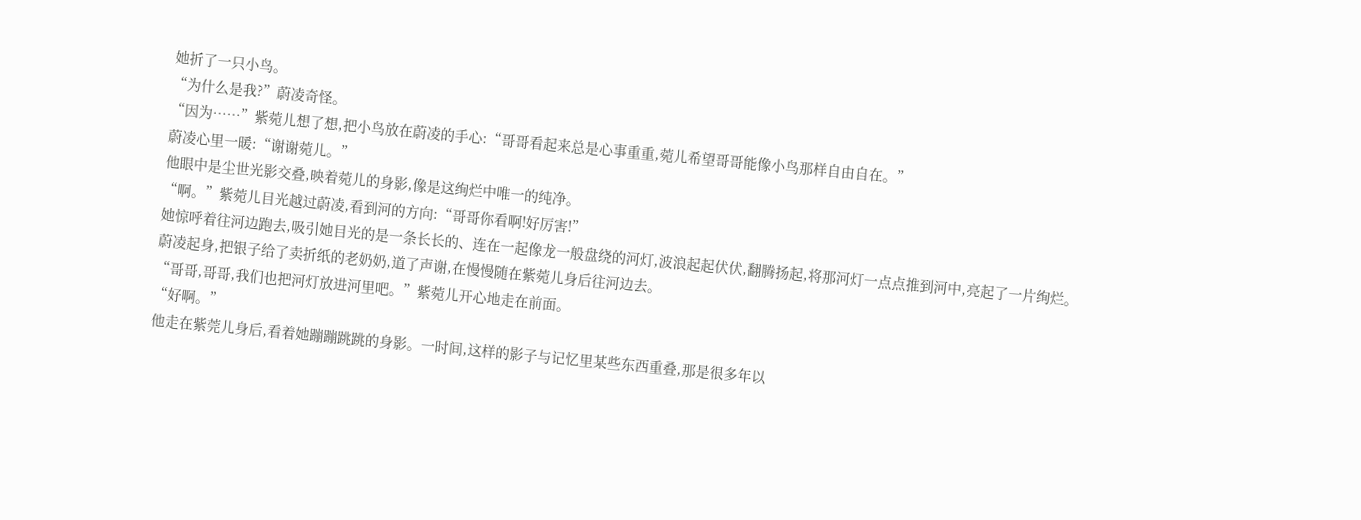她折了一只小鸟。
“为什么是我?”蔚凌奇怪。
“因为……”紫菀儿想了想,把小鸟放在蔚凌的手心:“哥哥看起来总是心事重重,菀儿希望哥哥能像小鸟那样自由自在。”
蔚凌心里一暖:“谢谢菀儿。”
他眼中是尘世光影交叠,映着菀儿的身影,像是这绚烂中唯一的纯净。
“啊。”紫菀儿目光越过蔚凌,看到河的方向:“哥哥你看啊!好厉害!”
她惊呼着往河边跑去,吸引她目光的是一条长长的、连在一起像龙一般盘绕的河灯,波浪起起伏伏,翻腾扬起,将那河灯一点点推到河中,亮起了一片绚烂。
蔚凌起身,把银子给了卖折纸的老奶奶,道了声谢,在慢慢随在紫菀儿身后往河边去。
“哥哥,哥哥,我们也把河灯放进河里吧。”紫菀儿开心地走在前面。
“好啊。”
他走在紫莞儿身后,看着她蹦蹦跳跳的身影。一时间,这样的影子与记忆里某些东西重叠,那是很多年以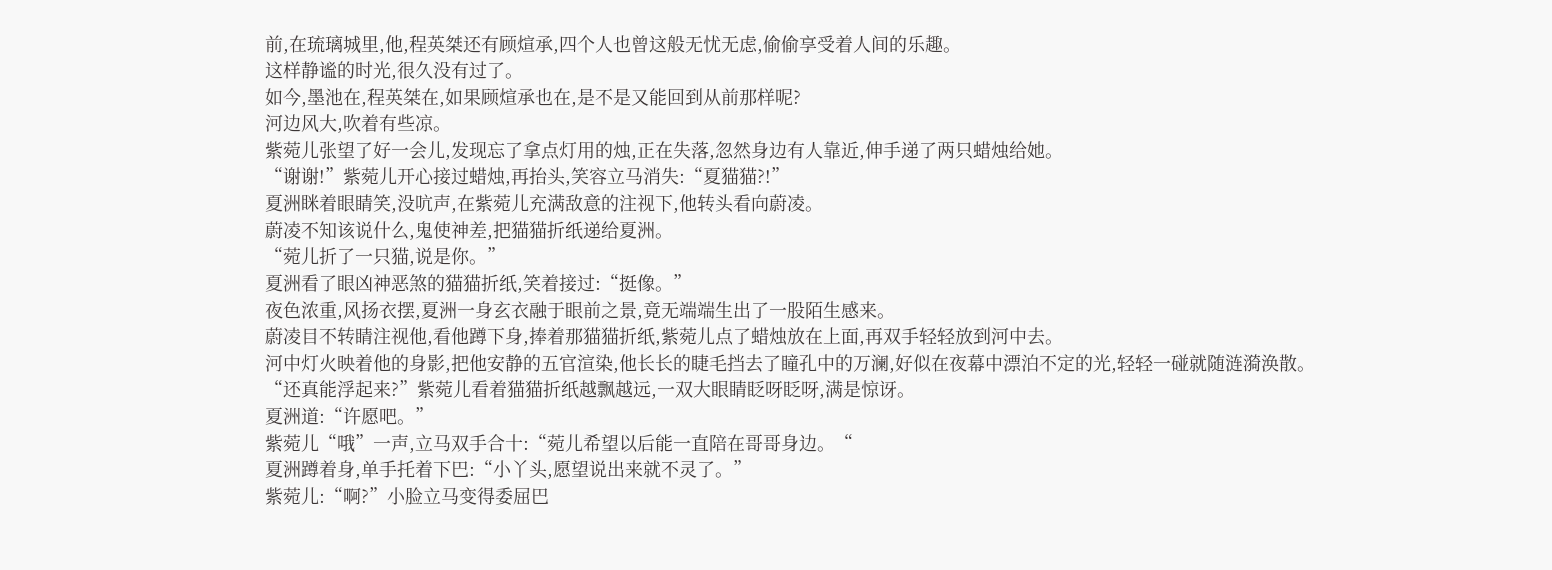前,在琉璃城里,他,程英桀还有顾煊承,四个人也曾这般无忧无虑,偷偷享受着人间的乐趣。
这样静谧的时光,很久没有过了。
如今,墨池在,程英桀在,如果顾煊承也在,是不是又能回到从前那样呢?
河边风大,吹着有些凉。
紫菀儿张望了好一会儿,发现忘了拿点灯用的烛,正在失落,忽然身边有人靠近,伸手递了两只蜡烛给她。
“谢谢!”紫菀儿开心接过蜡烛,再抬头,笑容立马消失:“夏猫猫?!”
夏洲眯着眼睛笑,没吭声,在紫菀儿充满敌意的注视下,他转头看向蔚凌。
蔚凌不知该说什么,鬼使神差,把猫猫折纸递给夏洲。
“菀儿折了一只猫,说是你。”
夏洲看了眼凶神恶煞的猫猫折纸,笑着接过:“挺像。”
夜色浓重,风扬衣摆,夏洲一身玄衣融于眼前之景,竟无端端生出了一股陌生感来。
蔚凌目不转睛注视他,看他蹲下身,捧着那猫猫折纸,紫菀儿点了蜡烛放在上面,再双手轻轻放到河中去。
河中灯火映着他的身影,把他安静的五官渲染,他长长的睫毛挡去了瞳孔中的万澜,好似在夜幕中漂泊不定的光,轻轻一碰就随涟漪涣散。
“还真能浮起来?”紫菀儿看着猫猫折纸越飘越远,一双大眼睛眨呀眨呀,满是惊讶。
夏洲道:“许愿吧。”
紫菀儿“哦”一声,立马双手合十:“菀儿希望以后能一直陪在哥哥身边。“
夏洲蹲着身,单手托着下巴:“小丫头,愿望说出来就不灵了。”
紫菀儿:“啊?”小脸立马变得委屈巴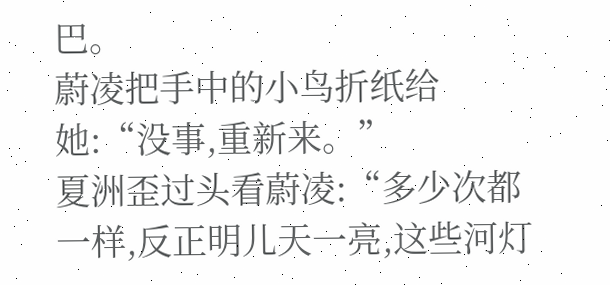巴。
蔚凌把手中的小鸟折纸给她:“没事,重新来。”
夏洲歪过头看蔚凌:“多少次都一样,反正明儿天一亮,这些河灯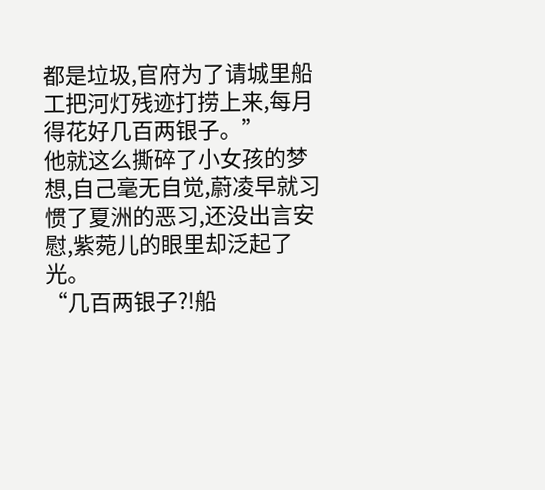都是垃圾,官府为了请城里船工把河灯残迹打捞上来,每月得花好几百两银子。”
他就这么撕碎了小女孩的梦想,自己毫无自觉,蔚凌早就习惯了夏洲的恶习,还没出言安慰,紫菀儿的眼里却泛起了光。
“几百两银子?!船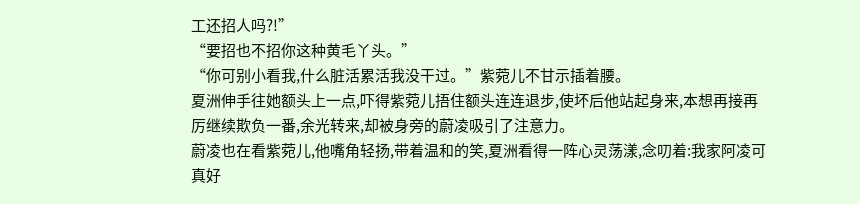工还招人吗?!”
“要招也不招你这种黄毛丫头。”
“你可别小看我,什么脏活累活我没干过。”紫菀儿不甘示插着腰。
夏洲伸手往她额头上一点,吓得紫菀儿捂住额头连连退步,使坏后他站起身来,本想再接再厉继续欺负一番,余光转来,却被身旁的蔚凌吸引了注意力。
蔚凌也在看紫菀儿,他嘴角轻扬,带着温和的笑,夏洲看得一阵心灵荡漾,念叨着:我家阿凌可真好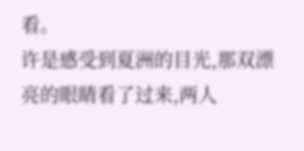看。
许是感受到夏洲的目光,那双漂亮的眼睛看了过来,两人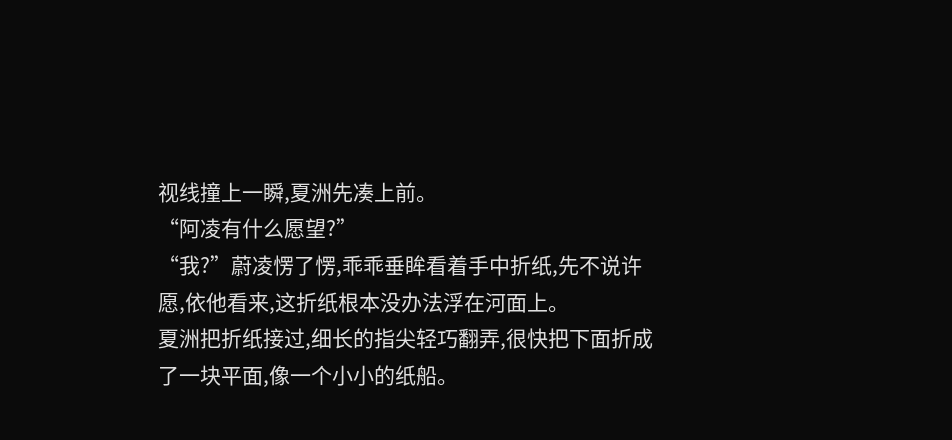视线撞上一瞬,夏洲先凑上前。
“阿凌有什么愿望?”
“我?”蔚凌愣了愣,乖乖垂眸看着手中折纸,先不说许愿,依他看来,这折纸根本没办法浮在河面上。
夏洲把折纸接过,细长的指尖轻巧翻弄,很快把下面折成了一块平面,像一个小小的纸船。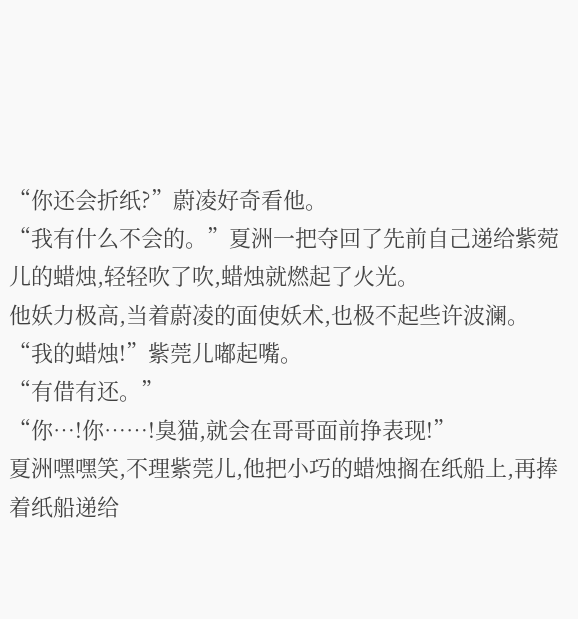“你还会折纸?”蔚凌好奇看他。
“我有什么不会的。”夏洲一把夺回了先前自己递给紫菀儿的蜡烛,轻轻吹了吹,蜡烛就燃起了火光。
他妖力极高,当着蔚凌的面使妖术,也极不起些许波澜。
“我的蜡烛!”紫莞儿嘟起嘴。
“有借有还。”
“你…!你……!臭猫,就会在哥哥面前挣表现!”
夏洲嘿嘿笑,不理紫莞儿,他把小巧的蜡烛搁在纸船上,再捧着纸船递给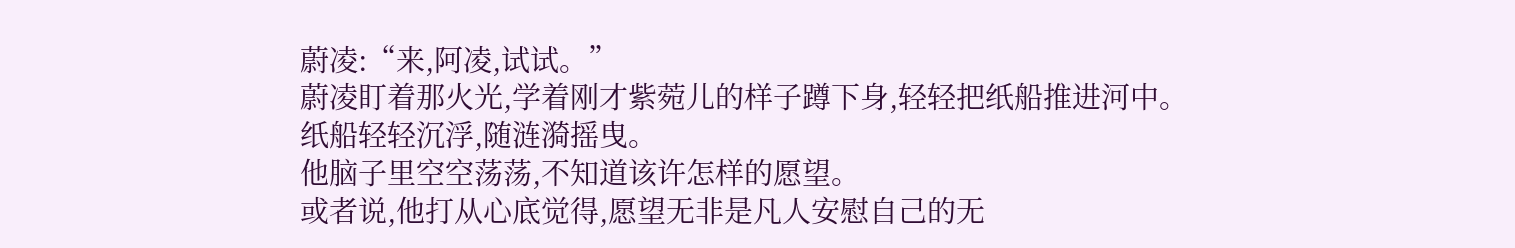蔚凌:“来,阿凌,试试。”
蔚凌盯着那火光,学着刚才紫菀儿的样子蹲下身,轻轻把纸船推进河中。
纸船轻轻沉浮,随涟漪摇曳。
他脑子里空空荡荡,不知道该许怎样的愿望。
或者说,他打从心底觉得,愿望无非是凡人安慰自己的无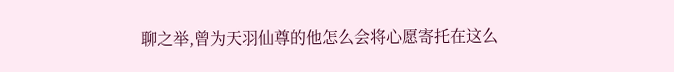聊之举,曾为天羽仙尊的他怎么会将心愿寄托在这么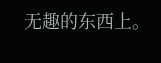无趣的东西上。